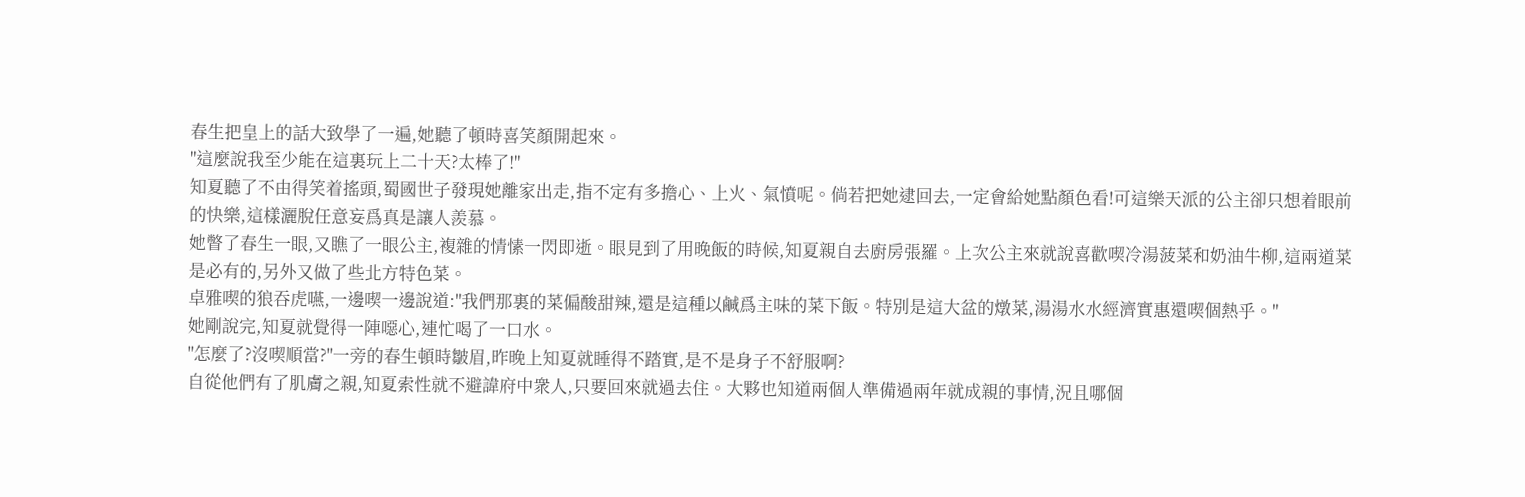春生把皇上的話大致學了一遍,她聽了頓時喜笑顏開起來。
"這麼說我至少能在這裏玩上二十天?太棒了!"
知夏聽了不由得笑着搖頭,蜀國世子發現她離家出走,指不定有多擔心、上火、氣憤呢。倘若把她逮回去,一定會給她點顏色看!可這樂天派的公主卻只想着眼前的快樂,這樣灑脫任意妄爲真是讓人羨慕。
她瞥了春生一眼,又瞧了一眼公主,複雜的情愫一閃即逝。眼見到了用晚飯的時候,知夏親自去廚房張羅。上次公主來就說喜歡喫冷湯菠菜和奶油牛柳,這兩道菜是必有的,另外又做了些北方特色菜。
卓雅喫的狼吞虎嚥,一邊喫一邊說道:"我們那裏的菜偏酸甜辣,還是這種以鹹爲主味的菜下飯。特別是這大盆的燉菜,湯湯水水經濟實惠還喫個熱乎。"
她剛說完,知夏就覺得一陣噁心,連忙喝了一口水。
"怎麼了?沒喫順當?"一旁的春生頓時皺眉,昨晚上知夏就睡得不踏實,是不是身子不舒服啊?
自從他們有了肌膚之親,知夏索性就不避諱府中衆人,只要回來就過去住。大夥也知道兩個人準備過兩年就成親的事情,況且哪個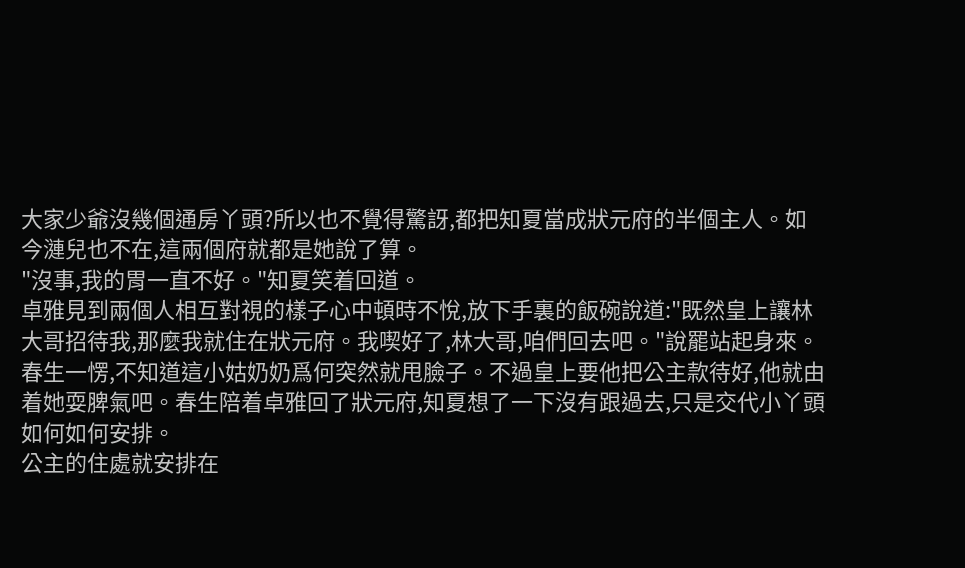大家少爺沒幾個通房丫頭?所以也不覺得驚訝,都把知夏當成狀元府的半個主人。如今漣兒也不在,這兩個府就都是她說了算。
"沒事,我的胃一直不好。"知夏笑着回道。
卓雅見到兩個人相互對視的樣子心中頓時不悅,放下手裏的飯碗說道:"既然皇上讓林大哥招待我,那麼我就住在狀元府。我喫好了,林大哥,咱們回去吧。"說罷站起身來。
春生一愣,不知道這小姑奶奶爲何突然就甩臉子。不過皇上要他把公主款待好,他就由着她耍脾氣吧。春生陪着卓雅回了狀元府,知夏想了一下沒有跟過去,只是交代小丫頭如何如何安排。
公主的住處就安排在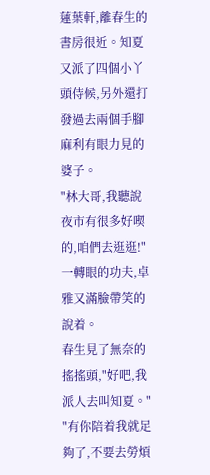蓮葉軒,離春生的書房很近。知夏又派了四個小丫頭侍候,另外還打發過去兩個手腳麻利有眼力見的婆子。
"林大哥,我聽說夜市有很多好喫的,咱們去逛逛!"一轉眼的功夫,卓雅又滿臉帶笑的說着。
春生見了無奈的搖搖頭,"好吧,我派人去叫知夏。"
"有你陪着我就足夠了,不要去勞煩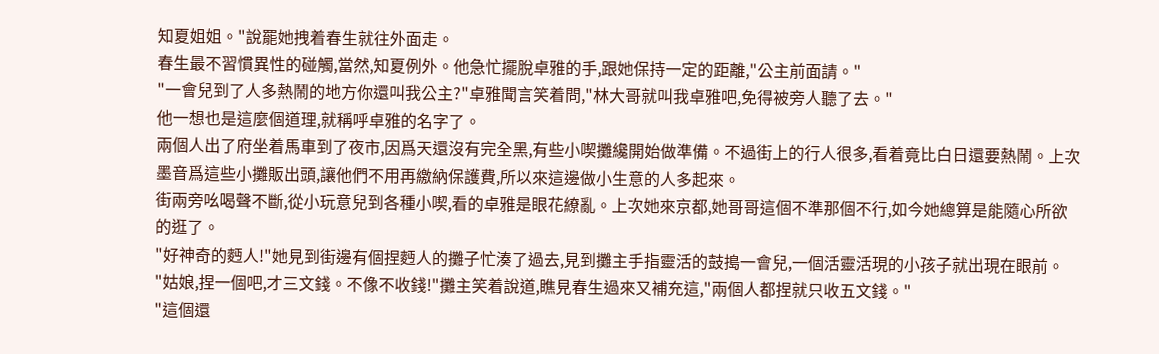知夏姐姐。"說罷她拽着春生就往外面走。
春生最不習慣異性的碰觸,當然,知夏例外。他急忙擺脫卓雅的手,跟她保持一定的距離,"公主前面請。"
"一會兒到了人多熱鬧的地方你還叫我公主?"卓雅聞言笑着問,"林大哥就叫我卓雅吧,免得被旁人聽了去。"
他一想也是這麼個道理,就稱呼卓雅的名字了。
兩個人出了府坐着馬車到了夜市,因爲天還沒有完全黑,有些小喫攤纔開始做準備。不過街上的行人很多,看着竟比白日還要熱鬧。上次墨音爲這些小攤販出頭,讓他們不用再繳納保護費,所以來這邊做小生意的人多起來。
街兩旁吆喝聲不斷,從小玩意兒到各種小喫,看的卓雅是眼花繚亂。上次她來京都,她哥哥這個不準那個不行,如今她總算是能隨心所欲的逛了。
"好神奇的麪人!"她見到街邊有個捏麪人的攤子忙湊了過去,見到攤主手指靈活的鼓搗一會兒,一個活靈活現的小孩子就出現在眼前。
"姑娘,捏一個吧,才三文錢。不像不收錢!"攤主笑着說道,瞧見春生過來又補充這,"兩個人都捏就只收五文錢。"
"這個還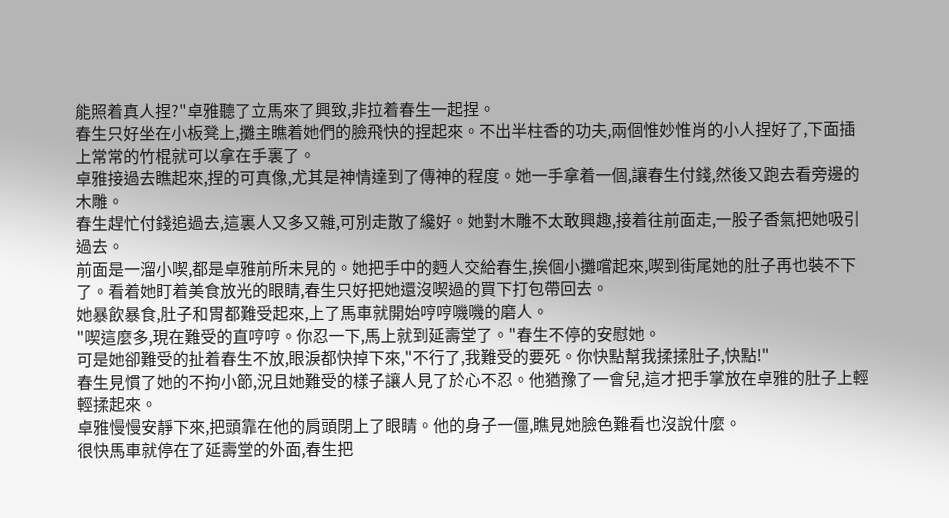能照着真人捏?"卓雅聽了立馬來了興致,非拉着春生一起捏。
春生只好坐在小板凳上,攤主瞧着她們的臉飛快的捏起來。不出半柱香的功夫,兩個惟妙惟肖的小人捏好了,下面插上常常的竹棍就可以拿在手裏了。
卓雅接過去瞧起來,捏的可真像,尤其是神情達到了傳神的程度。她一手拿着一個,讓春生付錢,然後又跑去看旁邊的木雕。
春生趕忙付錢追過去,這裏人又多又雜,可別走散了纔好。她對木雕不太敢興趣,接着往前面走,一股子香氣把她吸引過去。
前面是一溜小喫,都是卓雅前所未見的。她把手中的麪人交給春生,挨個小攤嚐起來,喫到街尾她的肚子再也裝不下了。看着她盯着美食放光的眼睛,春生只好把她還沒喫過的買下打包帶回去。
她暴飲暴食,肚子和胃都難受起來,上了馬車就開始哼哼嘰嘰的磨人。
"喫這麼多,現在難受的直哼哼。你忍一下,馬上就到延壽堂了。"春生不停的安慰她。
可是她卻難受的扯着春生不放,眼淚都快掉下來,"不行了,我難受的要死。你快點幫我揉揉肚子,快點!"
春生見慣了她的不拘小節,況且她難受的樣子讓人見了於心不忍。他猶豫了一會兒,這才把手掌放在卓雅的肚子上輕輕揉起來。
卓雅慢慢安靜下來,把頭靠在他的肩頭閉上了眼睛。他的身子一僵,瞧見她臉色難看也沒說什麼。
很快馬車就停在了延壽堂的外面,春生把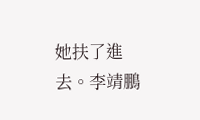她扶了進去。李靖鵬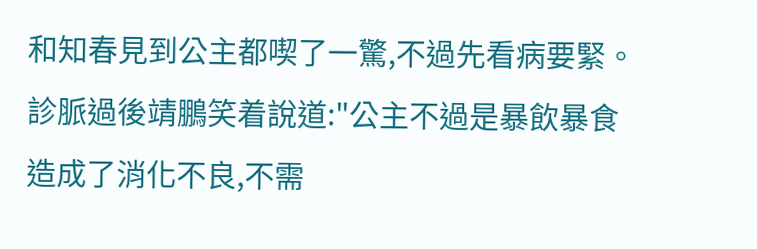和知春見到公主都喫了一驚,不過先看病要緊。
診脈過後靖鵬笑着說道:"公主不過是暴飲暴食造成了消化不良,不需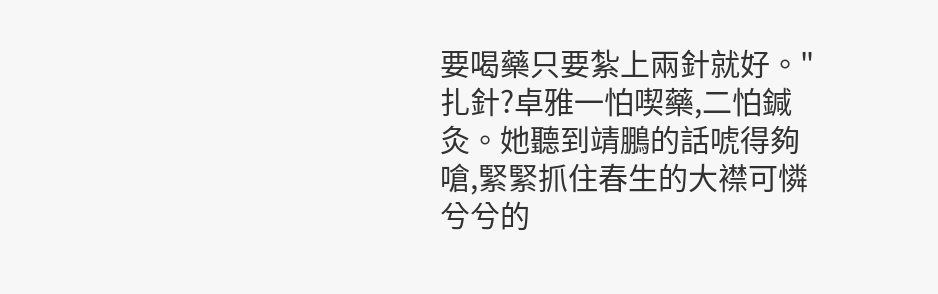要喝藥只要紮上兩針就好。"
扎針?卓雅一怕喫藥,二怕鍼灸。她聽到靖鵬的話唬得夠嗆,緊緊抓住春生的大襟可憐兮兮的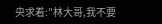央求着:"林大哥,我不要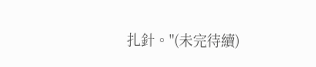扎針。"(未完待續)